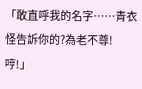「敢直呼我的名字……青衣怪告訴你的?為老不尊!哼!」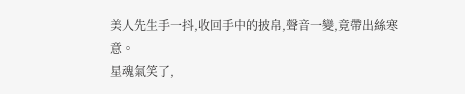美人先生手一抖,收回手中的披帛,聲音一變,竟帶出絲寒意。
星魂氣笑了,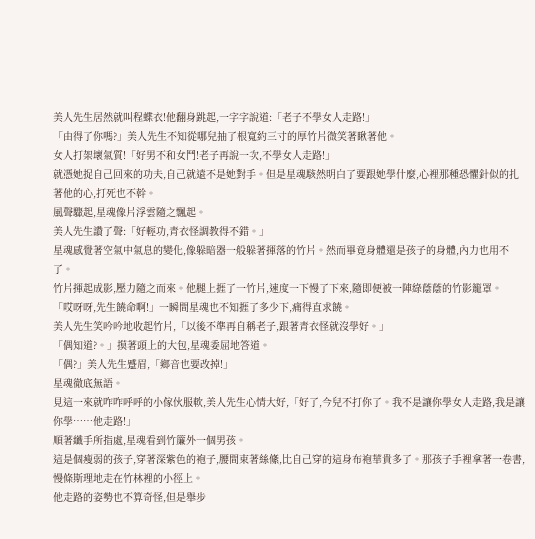美人先生居然就叫程蝶衣!他翻身跳起,一字字說道:「老子不學女人走路!」
「由得了你嗎?」美人先生不知從哪兒抽了根寬約三寸的厚竹片微笑著瞅著他。
女人打架壞氣質!「好男不和女鬥!老子再說一次,不學女人走路!」
就憑她捉自己回來的功夫,自己就遠不是她對手。但是星魂駭然明白了要跟她學什麼,心裡那種恐懼針似的扎著他的心,打死也不幹。
風聲驟起,星魂像片浮雲隨之飄起。
美人先生讚了聲:「好輕功,青衣怪調教得不錯。」
星魂感覺著空氣中氣息的變化,像躲暗器一般躲著揮落的竹片。然而畢竟身體還是孩子的身體,內力也用不了。
竹片揮起成影,壓力隨之而來。他腿上捱了一竹片,速度一下慢了下來,隨即便被一陣綠蔭蔭的竹影籠罩。
「哎呀呀,先生饒命啊!」一瞬間星魂也不知捱了多少下,痛得直求饒。
美人先生笑吟吟地收起竹片,「以後不準再自稱老子,跟著青衣怪就沒學好。」
「偶知道?。」摸著頭上的大包,星魂委屈地答道。
「偶?」美人先生蹙眉,「鄉音也要改掉!」
星魂徹底無語。
見這一來就咋咋呼呼的小傢伙服軟,美人先生心情大好,「好了,今兒不打你了。我不是讓你學女人走路,我是讓你學……他走路!」
順著纖手所指處,星魂看到竹簾外一個男孩。
這是個瘦弱的孩子,穿著深紫色的袍子,腰間束著絲絛,比自己穿的這身布袍華貴多了。那孩子手裡拿著一卷書,慢條斯理地走在竹林裡的小徑上。
他走路的姿勢也不算奇怪,但是舉步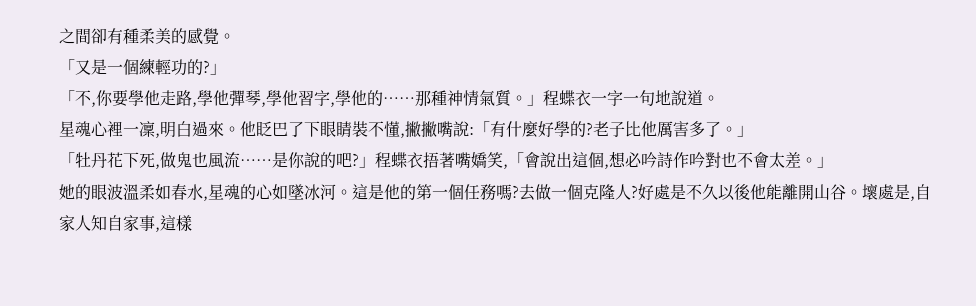之間卻有種柔美的感覺。
「又是一個練輕功的?」
「不,你要學他走路,學他彈琴,學他習字,學他的……那種神情氣質。」程蝶衣一字一句地說道。
星魂心裡一凜,明白過來。他眨巴了下眼睛裝不懂,撇撇嘴說:「有什麼好學的?老子比他厲害多了。」
「牡丹花下死,做鬼也風流……是你說的吧?」程蝶衣捂著嘴嬌笑,「會說出這個,想必吟詩作吟對也不會太差。」
她的眼波溫柔如春水,星魂的心如墜冰河。這是他的第一個任務嗎?去做一個克隆人?好處是不久以後他能離開山谷。壞處是,自家人知自家事,這樣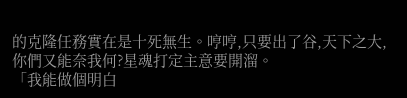的克隆任務實在是十死無生。哼哼,只要出了谷,天下之大,你們又能奈我何?星魂打定主意要開溜。
「我能做個明白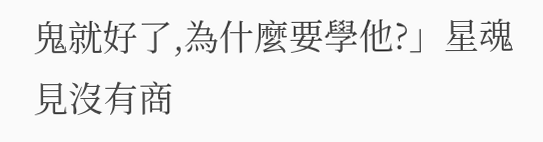鬼就好了,為什麼要學他?」星魂見沒有商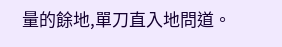量的餘地,單刀直入地問道。